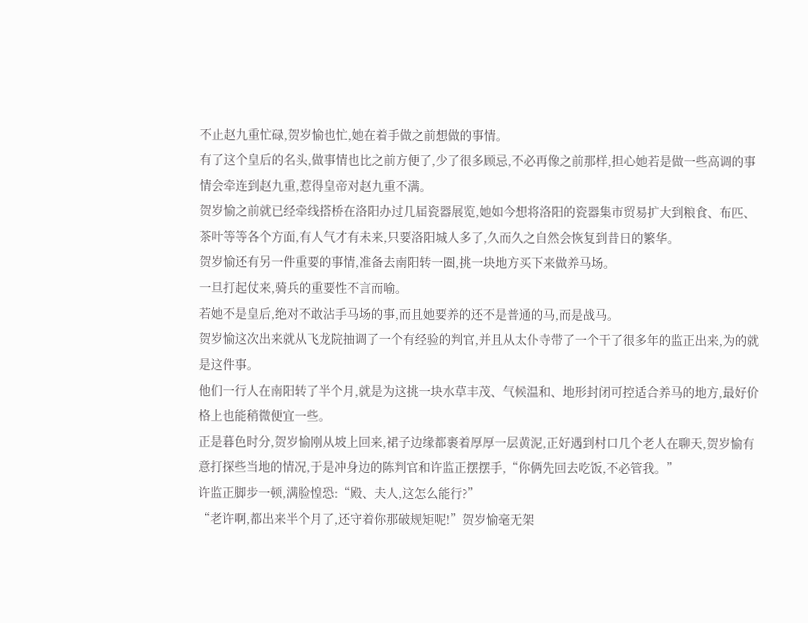不止赵九重忙碌,贺岁愉也忙,她在着手做之前想做的事情。
有了这个皇后的名头,做事情也比之前方便了,少了很多顾忌,不必再像之前那样,担心她若是做一些高调的事情会牵连到赵九重,惹得皇帝对赵九重不满。
贺岁愉之前就已经牵线搭桥在洛阳办过几届瓷器展览,她如今想将洛阳的瓷器集市贸易扩大到粮食、布匹、茶叶等等各个方面,有人气才有未来,只要洛阳城人多了,久而久之自然会恢复到昔日的繁华。
贺岁愉还有另一件重要的事情,准备去南阳转一圈,挑一块地方买下来做养马场。
一旦打起仗来,骑兵的重要性不言而喻。
若她不是皇后,绝对不敢沾手马场的事,而且她要养的还不是普通的马,而是战马。
贺岁愉这次出来就从飞龙院抽调了一个有经验的判官,并且从太仆寺带了一个干了很多年的监正出来,为的就是这件事。
他们一行人在南阳转了半个月,就是为这挑一块水草丰茂、气候温和、地形封闭可控适合养马的地方,最好价格上也能稍微便宜一些。
正是暮色时分,贺岁愉刚从坡上回来,裙子边缘都裹着厚厚一层黄泥,正好遇到村口几个老人在聊天,贺岁愉有意打探些当地的情况,于是冲身边的陈判官和许监正摆摆手,“你俩先回去吃饭,不必管我。”
许监正脚步一顿,满脸惶恐:“殿、夫人,这怎么能行?”
“老许啊,都出来半个月了,还守着你那破规矩呢!”贺岁愉毫无架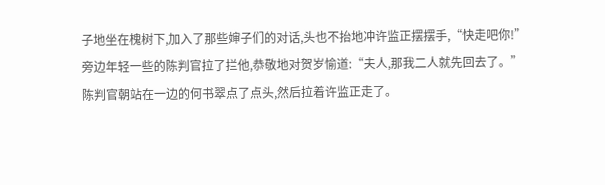子地坐在槐树下,加入了那些婶子们的对话,头也不抬地冲许监正摆摆手,“快走吧你!”
旁边年轻一些的陈判官拉了拦他,恭敬地对贺岁愉道:“夫人,那我二人就先回去了。”
陈判官朝站在一边的何书翠点了点头,然后拉着许监正走了。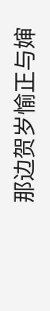那边贺岁愉正与婶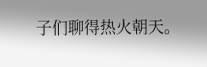子们聊得热火朝天。